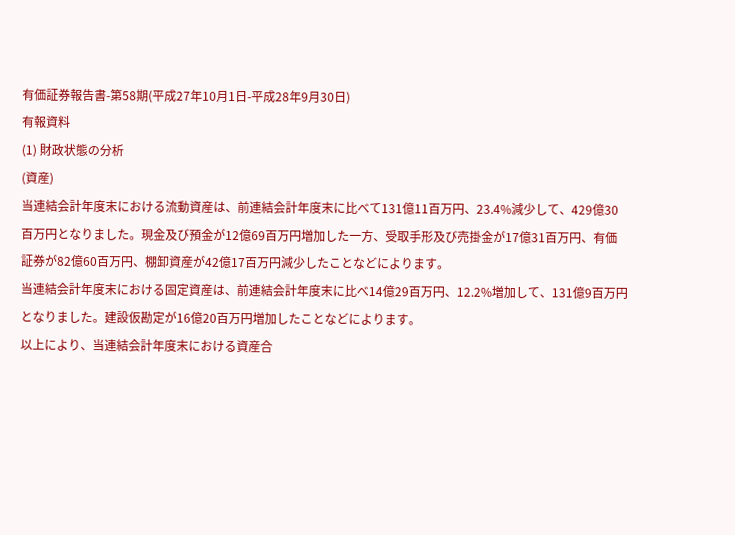有価証券報告書-第58期(平成27年10月1日-平成28年9月30日)
有報資料
(1) 財政状態の分析
(資産)
当連結会計年度末における流動資産は、前連結会計年度末に比べて131億11百万円、23.4%減少して、429億30百万円となりました。現金及び預金が12億69百万円増加した一方、受取手形及び売掛金が17億31百万円、有価証券が82億60百万円、棚卸資産が42億17百万円減少したことなどによります。
当連結会計年度末における固定資産は、前連結会計年度末に比べ14億29百万円、12.2%増加して、131億9百万円となりました。建設仮勘定が16億20百万円増加したことなどによります。
以上により、当連結会計年度末における資産合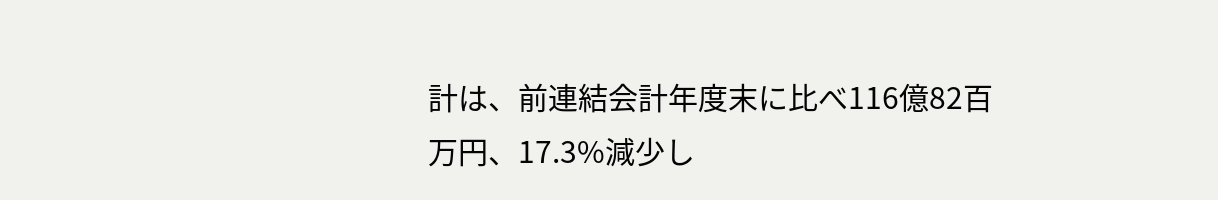計は、前連結会計年度末に比べ116億82百万円、17.3%減少し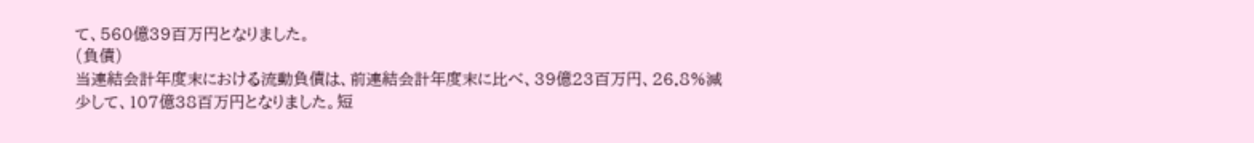て、560億39百万円となりました。
(負債)
当連結会計年度末における流動負債は、前連結会計年度末に比べ、39億23百万円、26.8%減少して、107億38百万円となりました。短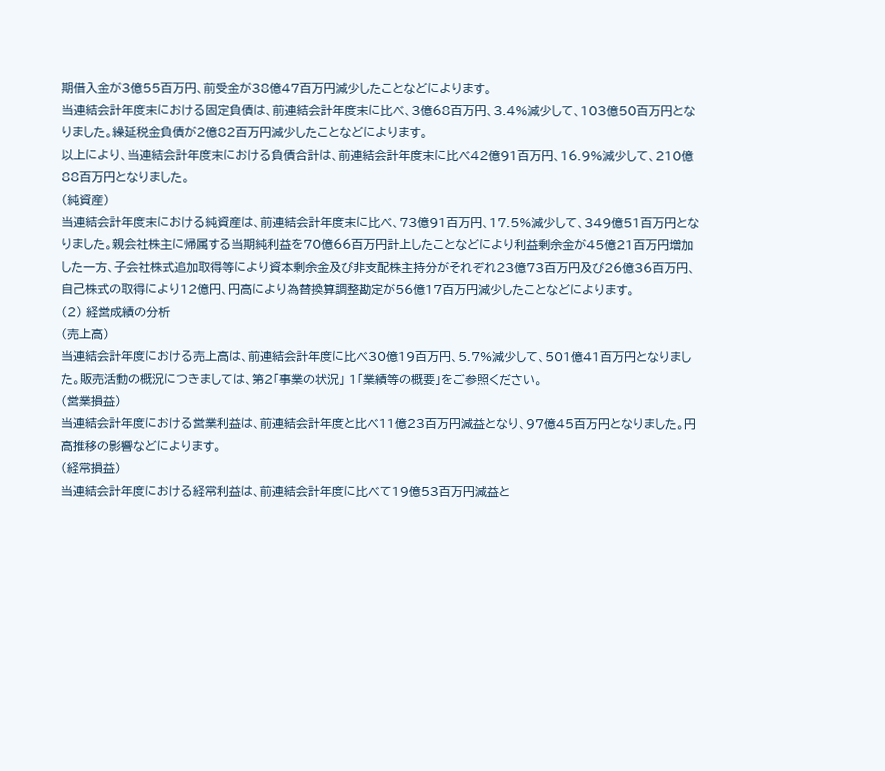期借入金が3億55百万円、前受金が38億47百万円減少したことなどによります。
当連結会計年度末における固定負債は、前連結会計年度末に比べ、3億68百万円、3.4%減少して、103億50百万円となりました。繰延税金負債が2億82百万円減少したことなどによります。
以上により、当連結会計年度末における負債合計は、前連結会計年度末に比べ42億91百万円、16.9%減少して、210億88百万円となりました。
(純資産)
当連結会計年度末における純資産は、前連結会計年度末に比べ、73億91百万円、17.5%減少して、349億51百万円となりました。親会社株主に帰属する当期純利益を70億66百万円計上したことなどにより利益剰余金が45億21百万円増加した一方、子会社株式追加取得等により資本剰余金及び非支配株主持分がそれぞれ23億73百万円及び26億36百万円、自己株式の取得により12億円、円高により為替換算調整勘定が56億17百万円減少したことなどによります。
(2) 経営成績の分析
(売上高)
当連結会計年度における売上高は、前連結会計年度に比べ30億19百万円、5.7%減少して、501億41百万円となりました。販売活動の概況につきましては、第2「事業の状況」 1「業績等の概要」をご参照ください。
(営業損益)
当連結会計年度における営業利益は、前連結会計年度と比べ11億23百万円減益となり、97億45百万円となりました。円高推移の影響などによります。
(経常損益)
当連結会計年度における経常利益は、前連結会計年度に比べて19億53百万円減益と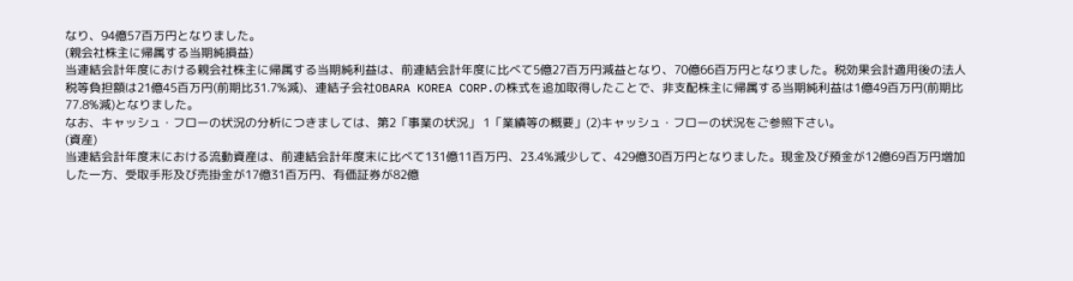なり、94億57百万円となりました。
(親会社株主に帰属する当期純損益)
当連結会計年度における親会社株主に帰属する当期純利益は、前連結会計年度に比べて5億27百万円減益となり、70億66百万円となりました。税効果会計適用後の法人税等負担額は21億45百万円(前期比31.7%減)、連結子会社OBARA KOREA CORP.の株式を追加取得したことで、非支配株主に帰属する当期純利益は1億49百万円(前期比77.8%減)となりました。
なお、キャッシュ・フローの状況の分析につきましては、第2「事業の状況」 1「業績等の概要」(2)キャッシュ・フローの状況をご参照下さい。
(資産)
当連結会計年度末における流動資産は、前連結会計年度末に比べて131億11百万円、23.4%減少して、429億30百万円となりました。現金及び預金が12億69百万円増加した一方、受取手形及び売掛金が17億31百万円、有価証券が82億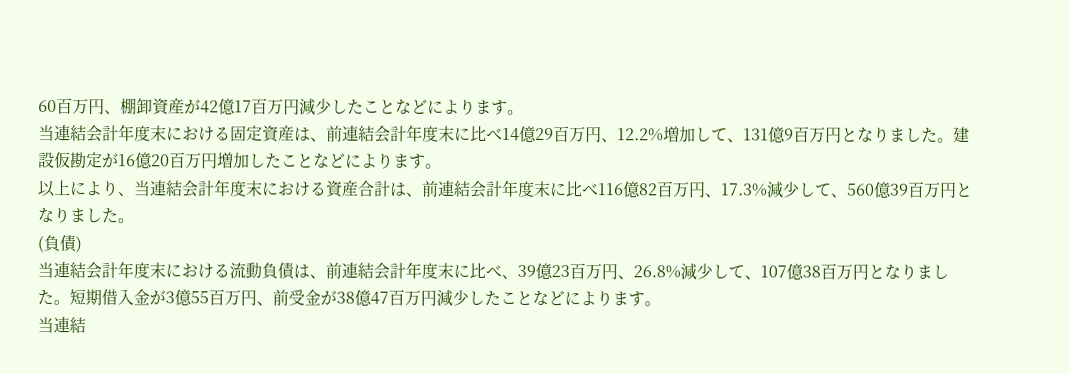60百万円、棚卸資産が42億17百万円減少したことなどによります。
当連結会計年度末における固定資産は、前連結会計年度末に比べ14億29百万円、12.2%増加して、131億9百万円となりました。建設仮勘定が16億20百万円増加したことなどによります。
以上により、当連結会計年度末における資産合計は、前連結会計年度末に比べ116億82百万円、17.3%減少して、560億39百万円となりました。
(負債)
当連結会計年度末における流動負債は、前連結会計年度末に比べ、39億23百万円、26.8%減少して、107億38百万円となりました。短期借入金が3億55百万円、前受金が38億47百万円減少したことなどによります。
当連結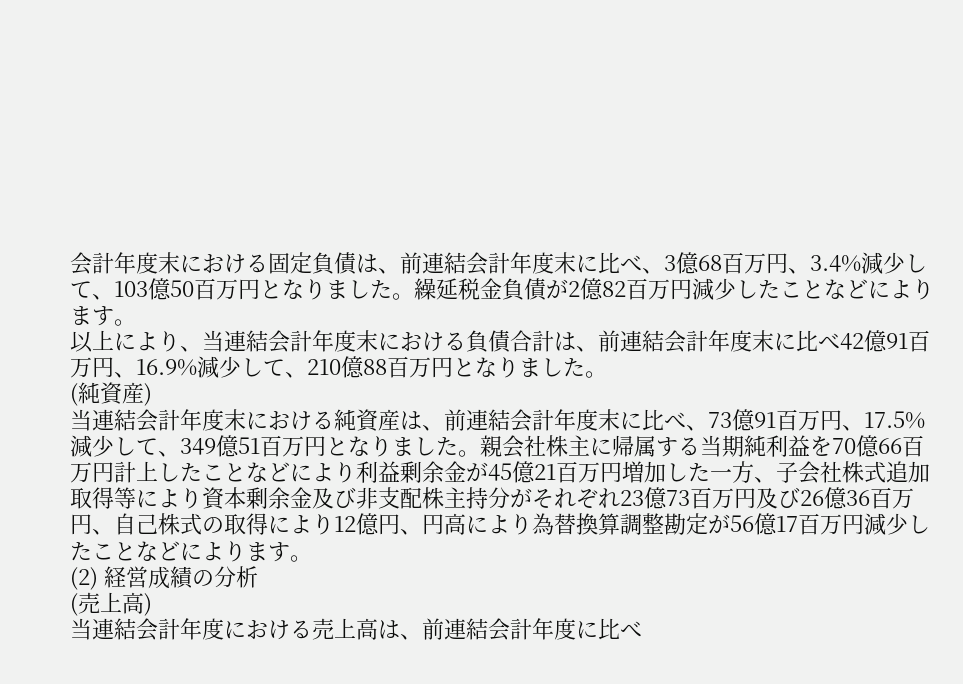会計年度末における固定負債は、前連結会計年度末に比べ、3億68百万円、3.4%減少して、103億50百万円となりました。繰延税金負債が2億82百万円減少したことなどによります。
以上により、当連結会計年度末における負債合計は、前連結会計年度末に比べ42億91百万円、16.9%減少して、210億88百万円となりました。
(純資産)
当連結会計年度末における純資産は、前連結会計年度末に比べ、73億91百万円、17.5%減少して、349億51百万円となりました。親会社株主に帰属する当期純利益を70億66百万円計上したことなどにより利益剰余金が45億21百万円増加した一方、子会社株式追加取得等により資本剰余金及び非支配株主持分がそれぞれ23億73百万円及び26億36百万円、自己株式の取得により12億円、円高により為替換算調整勘定が56億17百万円減少したことなどによります。
(2) 経営成績の分析
(売上高)
当連結会計年度における売上高は、前連結会計年度に比べ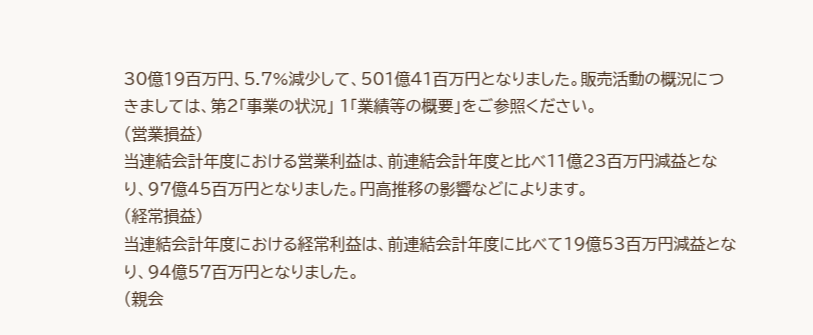30億19百万円、5.7%減少して、501億41百万円となりました。販売活動の概況につきましては、第2「事業の状況」 1「業績等の概要」をご参照ください。
(営業損益)
当連結会計年度における営業利益は、前連結会計年度と比べ11億23百万円減益となり、97億45百万円となりました。円高推移の影響などによります。
(経常損益)
当連結会計年度における経常利益は、前連結会計年度に比べて19億53百万円減益となり、94億57百万円となりました。
(親会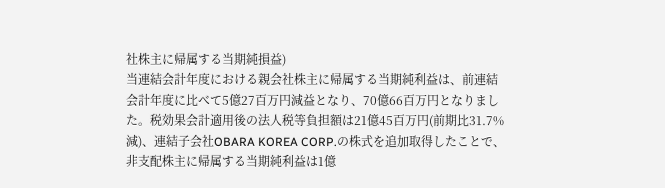社株主に帰属する当期純損益)
当連結会計年度における親会社株主に帰属する当期純利益は、前連結会計年度に比べて5億27百万円減益となり、70億66百万円となりました。税効果会計適用後の法人税等負担額は21億45百万円(前期比31.7%減)、連結子会社OBARA KOREA CORP.の株式を追加取得したことで、非支配株主に帰属する当期純利益は1億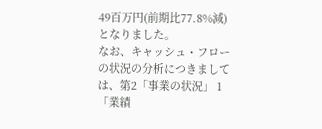49百万円(前期比77.8%減)となりました。
なお、キャッシュ・フローの状況の分析につきましては、第2「事業の状況」 1「業績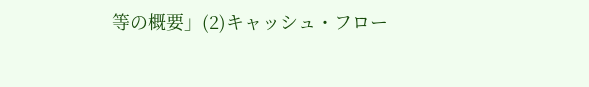等の概要」(2)キャッシュ・フロー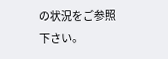の状況をご参照下さい。